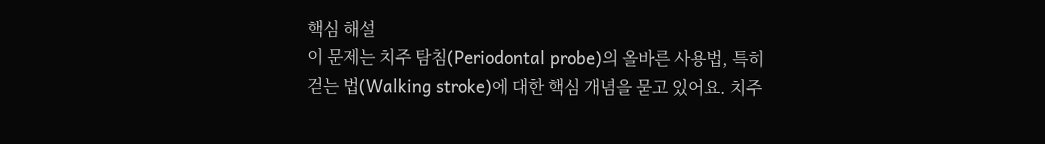핵심 해설
이 문제는 치주 탐침(Periodontal probe)의 올바른 사용법, 특히
걷는 법(Walking stroke)에 대한 핵심 개념을 묻고 있어요. 치주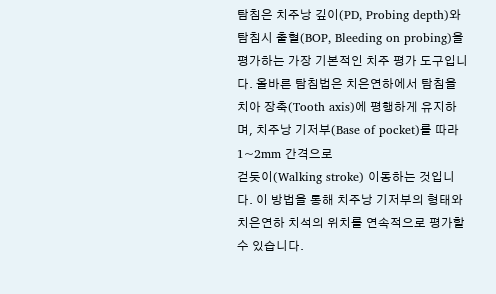탐침은 치주낭 깊이(PD, Probing depth)와 탐침시 출혈(BOP, Bleeding on probing)을 평가하는 가장 기본적인 치주 평가 도구입니다. 올바른 탐침법은 치은연하에서 탐침을
치아 장축(Tooth axis)에 평행하게 유지하며, 치주낭 기저부(Base of pocket)를 따라 1~2mm 간격으로
걷듯이(Walking stroke) 이동하는 것입니다. 이 방법을 통해 치주낭 기저부의 형태와 치은연하 치석의 위치를 연속적으로 평가할 수 있습니다.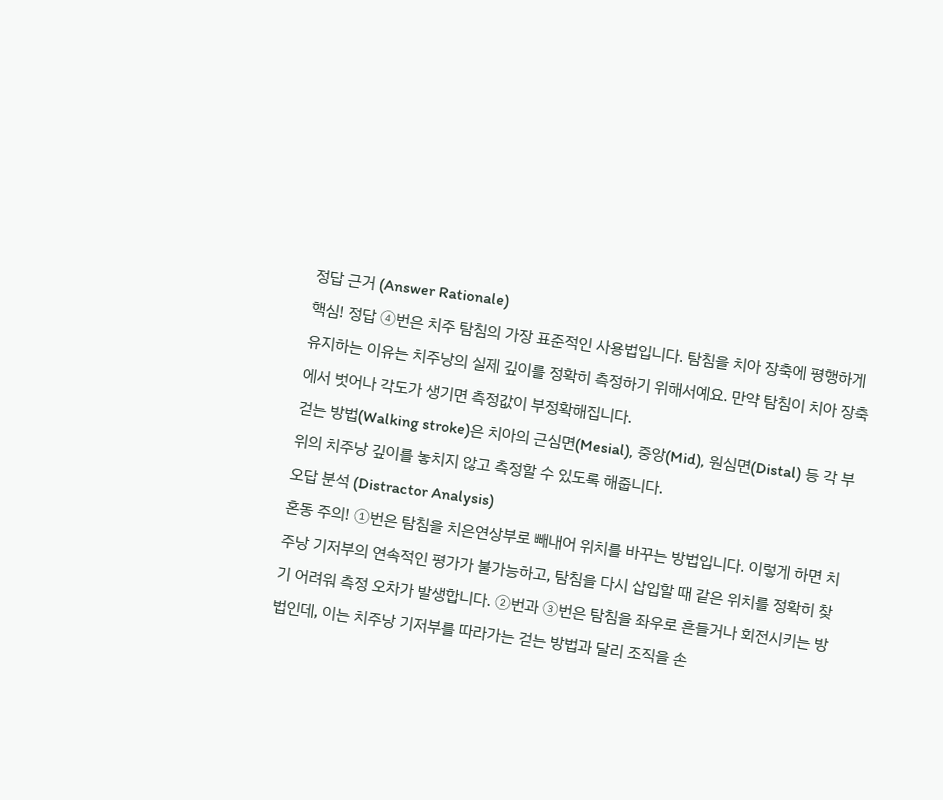정답 근거 (Answer Rationale)
핵심! 정답 ④번은 치주 탐침의 가장 표준적인 사용법입니다. 탐침을 치아 장축에 평행하게 유지하는 이유는 치주낭의 실제 깊이를 정확히 측정하기 위해서예요. 만약 탐침이 치아 장축에서 벗어나 각도가 생기면 측정값이 부정확해집니다.
걷는 방법(Walking stroke)은 치아의 근심면(Mesial), 중앙(Mid), 원심면(Distal) 등 각 부위의 치주낭 깊이를 놓치지 않고 측정할 수 있도록 해줍니다.
오답 분석 (Distractor Analysis)
혼동 주의! ①번은 탐침을 치은연상부로 빼내어 위치를 바꾸는 방법입니다. 이렇게 하면 치주낭 기저부의 연속적인 평가가 불가능하고, 탐침을 다시 삽입할 때 같은 위치를 정확히 찾기 어려워 측정 오차가 발생합니다. ②번과 ③번은 탐침을 좌우로 흔들거나 회전시키는 방법인데, 이는 치주낭 기저부를 따라가는 걷는 방법과 달리 조직을 손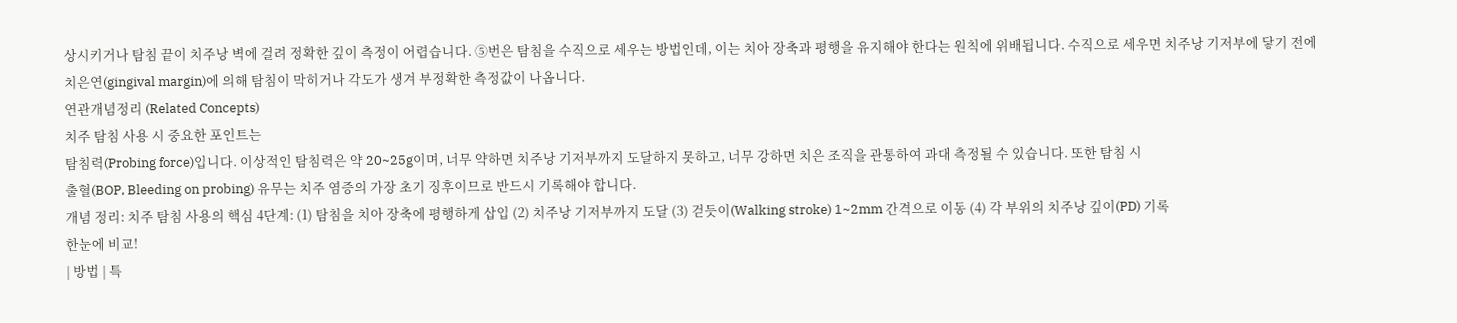상시키거나 탐침 끝이 치주낭 벽에 걸려 정확한 깊이 측정이 어렵습니다. ⑤번은 탐침을 수직으로 세우는 방법인데, 이는 치아 장축과 평행을 유지해야 한다는 원칙에 위배됩니다. 수직으로 세우면 치주낭 기저부에 닿기 전에 치은연(gingival margin)에 의해 탐침이 막히거나 각도가 생겨 부정확한 측정값이 나옵니다.
연관개념정리 (Related Concepts)
치주 탐침 사용 시 중요한 포인트는
탐침력(Probing force)입니다. 이상적인 탐침력은 약 20~25g이며, 너무 약하면 치주낭 기저부까지 도달하지 못하고, 너무 강하면 치은 조직을 관통하여 과대 측정될 수 있습니다. 또한 탐침 시
출혈(BOP, Bleeding on probing) 유무는 치주 염증의 가장 초기 징후이므로 반드시 기록해야 합니다.
개념 정리: 치주 탐침 사용의 핵심 4단계: (1) 탐침을 치아 장축에 평행하게 삽입 (2) 치주낭 기저부까지 도달 (3) 걷듯이(Walking stroke) 1~2mm 간격으로 이동 (4) 각 부위의 치주낭 깊이(PD) 기록
한눈에 비교!
| 방법 | 특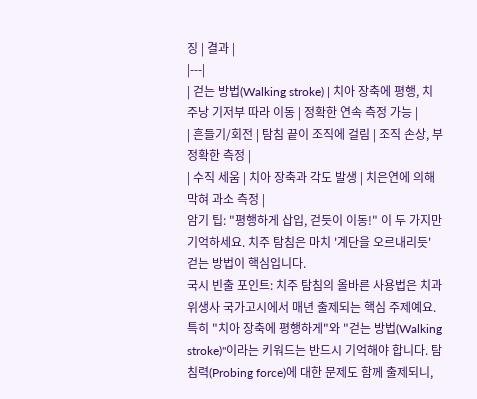징 | 결과 |
|---|
| 걷는 방법(Walking stroke) | 치아 장축에 평행, 치주낭 기저부 따라 이동 | 정확한 연속 측정 가능 |
| 흔들기/회전 | 탐침 끝이 조직에 걸림 | 조직 손상, 부정확한 측정 |
| 수직 세움 | 치아 장축과 각도 발생 | 치은연에 의해 막혀 과소 측정 |
암기 팁: "평행하게 삽입, 걷듯이 이동!" 이 두 가지만 기억하세요. 치주 탐침은 마치 '계단을 오르내리듯' 걷는 방법이 핵심입니다.
국시 빈출 포인트: 치주 탐침의 올바른 사용법은 치과위생사 국가고시에서 매년 출제되는 핵심 주제예요. 특히 "치아 장축에 평행하게"와 "걷는 방법(Walking stroke)"이라는 키워드는 반드시 기억해야 합니다. 탐침력(Probing force)에 대한 문제도 함께 출제되니,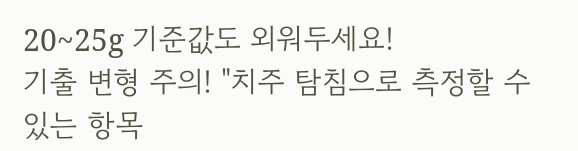20~25g 기준값도 외워두세요!
기출 변형 주의! "치주 탐침으로 측정할 수 있는 항목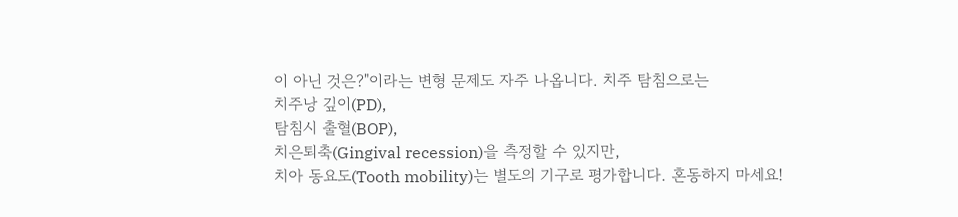이 아닌 것은?"이라는 변형 문제도 자주 나옵니다. 치주 탐침으로는
치주낭 깊이(PD),
탐침시 출혈(BOP),
치은퇴축(Gingival recession)을 측정할 수 있지만,
치아 동요도(Tooth mobility)는 별도의 기구로 평가합니다. 혼동하지 마세요!